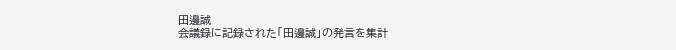田邊誠
会議録に記録された「田邊誠」の発言を集計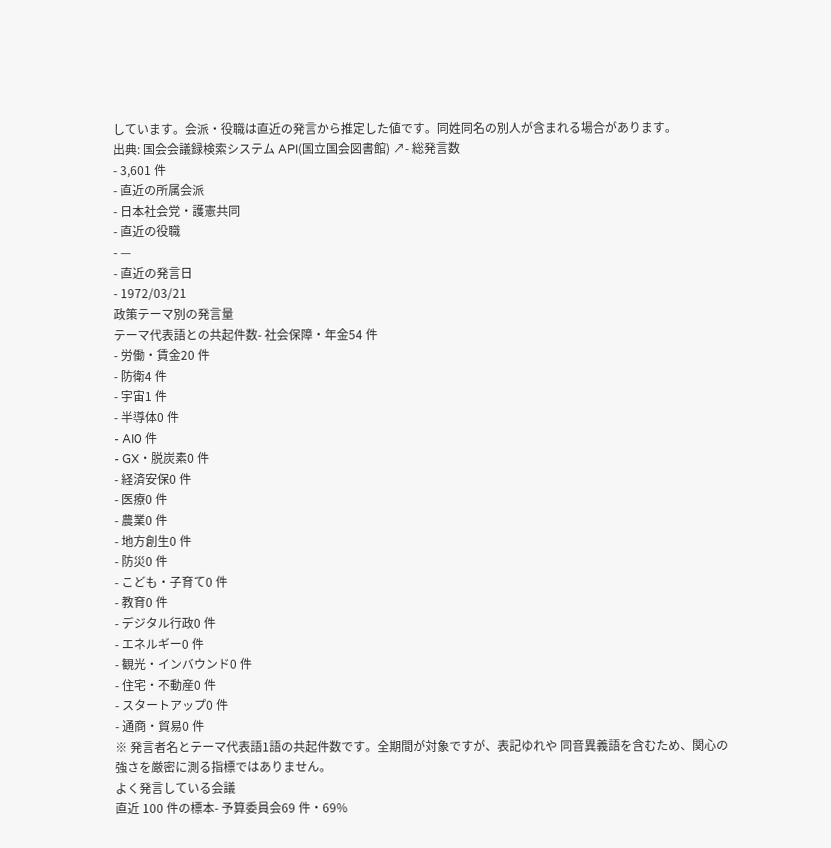しています。会派・役職は直近の発言から推定した値です。同姓同名の別人が含まれる場合があります。
出典: 国会会議録検索システム API(国立国会図書館) ↗- 総発言数
- 3,601 件
- 直近の所属会派
- 日本社会党・護憲共同
- 直近の役職
- —
- 直近の発言日
- 1972/03/21
政策テーマ別の発言量
テーマ代表語との共起件数- 社会保障・年金54 件
- 労働・賃金20 件
- 防衛4 件
- 宇宙1 件
- 半導体0 件
- AI0 件
- GX・脱炭素0 件
- 経済安保0 件
- 医療0 件
- 農業0 件
- 地方創生0 件
- 防災0 件
- こども・子育て0 件
- 教育0 件
- デジタル行政0 件
- エネルギー0 件
- 観光・インバウンド0 件
- 住宅・不動産0 件
- スタートアップ0 件
- 通商・貿易0 件
※ 発言者名とテーマ代表語1語の共起件数です。全期間が対象ですが、表記ゆれや 同音異義語を含むため、関心の強さを厳密に測る指標ではありません。
よく発言している会議
直近 100 件の標本- 予算委員会69 件・69%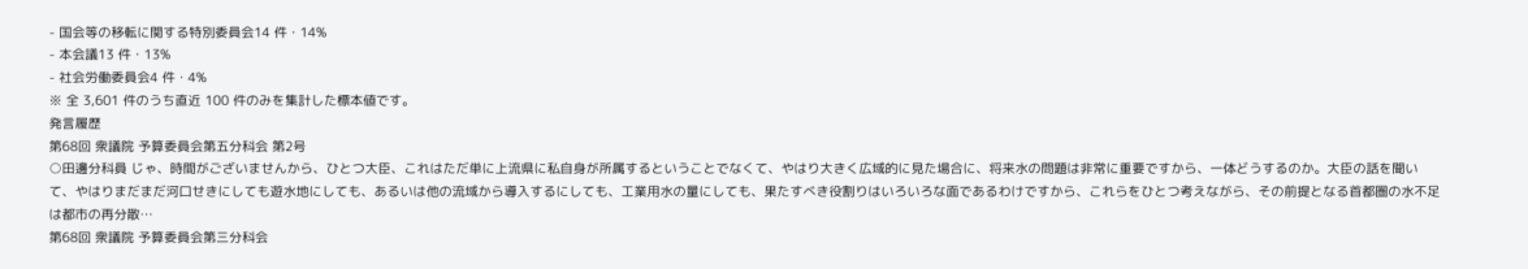- 国会等の移転に関する特別委員会14 件・14%
- 本会議13 件・13%
- 社会労働委員会4 件・4%
※ 全 3,601 件のうち直近 100 件のみを集計した標本値です。
発言履歴
第68回 衆議院 予算委員会第五分科会 第2号
○田邊分科員 じゃ、時間がございませんから、ひとつ大臣、これはただ単に上流県に私自身が所属するということでなくて、やはり大きく広域的に見た場合に、将来水の問題は非常に重要ですから、一体どうするのか。大臣の話を聞いて、やはりまだまだ河口せきにしても遊水地にしても、あるいは他の流域から導入するにしても、工業用水の量にしても、果たすべき役割りはいろいろな面であるわけですから、これらをひとつ考えながら、その前提となる首都圏の水不足は都市の再分散…
第68回 衆議院 予算委員会第三分科会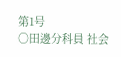第1号
○田邊分科員 社会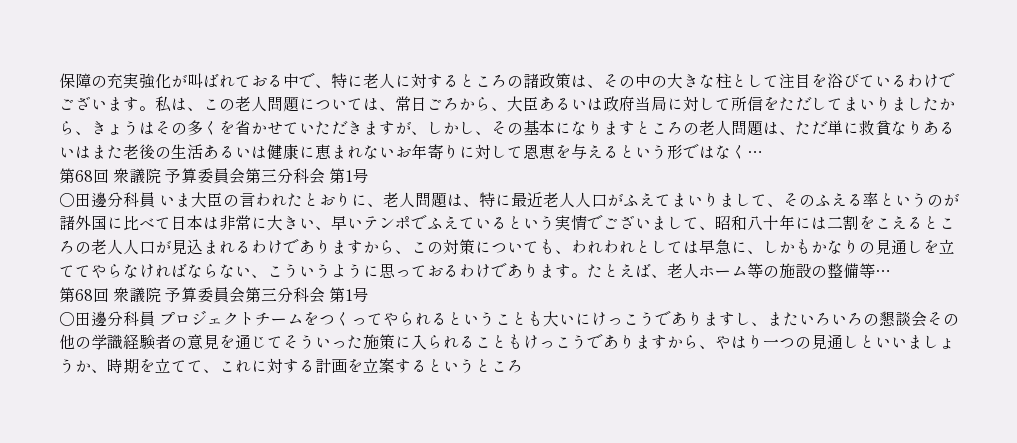保障の充実強化が叫ばれておる中で、特に老人に対するところの諸政策は、その中の大きな柱として注目を浴びているわけでございます。私は、この老人問題については、常日ごろから、大臣あるいは政府当局に対して所信をただしてまいりましたから、きょうはその多くを省かせていただきますが、しかし、その基本になりますところの老人問題は、ただ単に救貧なりあるいはまた老後の生活あるいは健康に恵まれないお年寄りに対して恩恵を与えるという形ではなく…
第68回 衆議院 予算委員会第三分科会 第1号
○田邊分科員 いま大臣の言われたとおりに、老人問題は、特に最近老人人口がふえてまいりまして、そのふえる率というのが諸外国に比べて日本は非常に大きい、早いテンポでふえているという実情でございまして、昭和八十年には二割をこえるところの老人人口が見込まれるわけでありますから、この対策についても、われわれとしては早急に、しかもかなりの見通しを立ててやらなければならない、こういうように思っておるわけであります。たとえば、老人ホーム等の施設の整備等…
第68回 衆議院 予算委員会第三分科会 第1号
○田邊分科員 プロジェクトチームをつくってやられるということも大いにけっこうでありますし、またいろいろの懇談会その他の学識経験者の意見を通じてそういった施策に入られることもけっこうでありますから、やはり一つの見通しといいましょうか、時期を立てて、これに対する計画を立案するというところ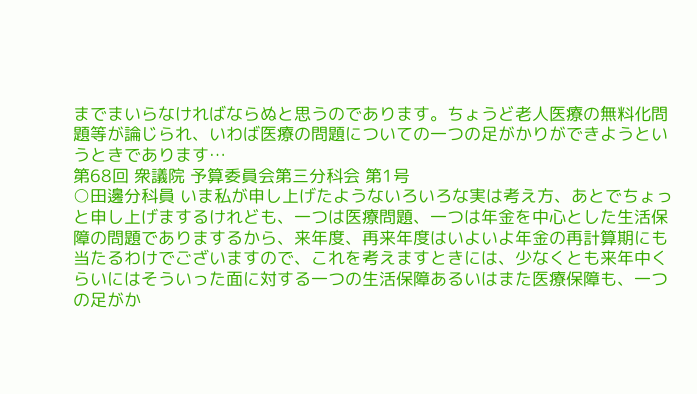までまいらなければならぬと思うのであります。ちょうど老人医療の無料化問題等が論じられ、いわば医療の問題についての一つの足がかりができようというときであります…
第68回 衆議院 予算委員会第三分科会 第1号
○田邊分科員 いま私が申し上げたようないろいろな実は考え方、あとでちょっと申し上げまするけれども、一つは医療問題、一つは年金を中心とした生活保障の問題でありまするから、来年度、再来年度はいよいよ年金の再計算期にも当たるわけでございますので、これを考えますときには、少なくとも来年中くらいにはそういった面に対する一つの生活保障あるいはまた医療保障も、一つの足がか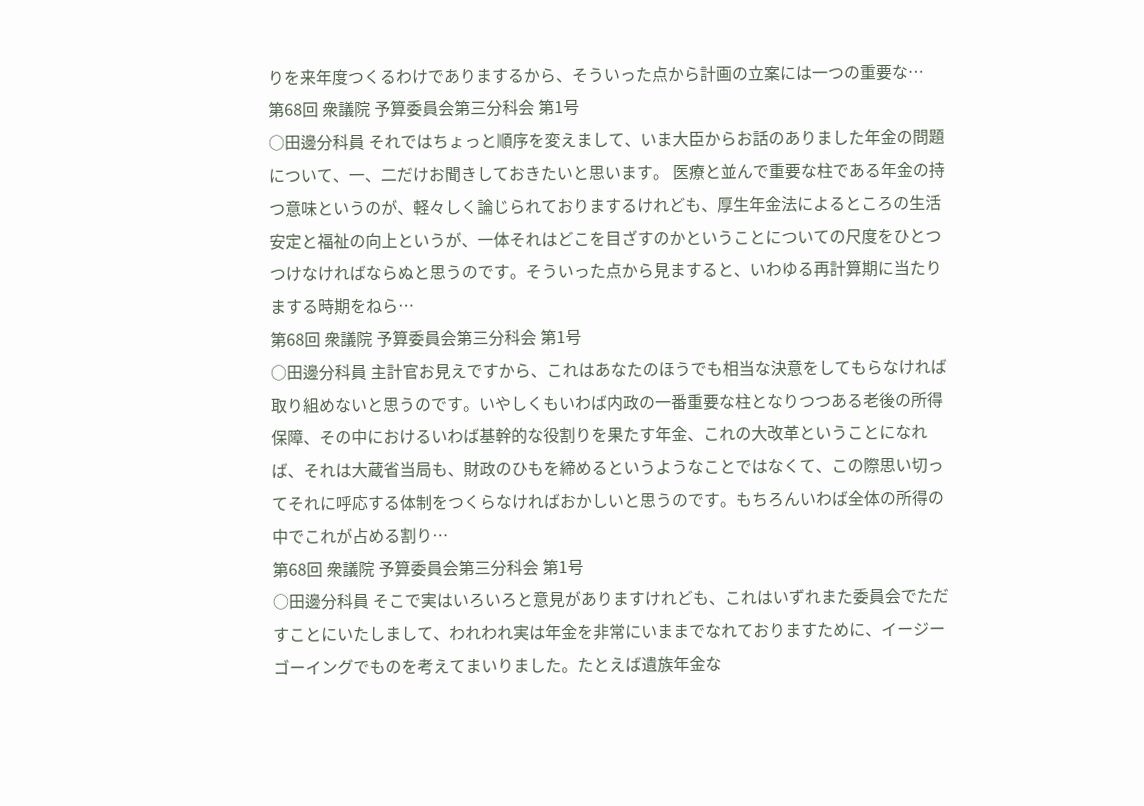りを来年度つくるわけでありまするから、そういった点から計画の立案には一つの重要な…
第68回 衆議院 予算委員会第三分科会 第1号
○田邊分科員 それではちょっと順序を変えまして、いま大臣からお話のありました年金の問題について、一、二だけお聞きしておきたいと思います。 医療と並んで重要な柱である年金の持つ意味というのが、軽々しく論じられておりまするけれども、厚生年金法によるところの生活安定と福祉の向上というが、一体それはどこを目ざすのかということについての尺度をひとつつけなければならぬと思うのです。そういった点から見ますると、いわゆる再計算期に当たりまする時期をねら…
第68回 衆議院 予算委員会第三分科会 第1号
○田邊分科員 主計官お見えですから、これはあなたのほうでも相当な決意をしてもらなければ取り組めないと思うのです。いやしくもいわば内政の一番重要な柱となりつつある老後の所得保障、その中におけるいわば基幹的な役割りを果たす年金、これの大改革ということになれば、それは大蔵省当局も、財政のひもを締めるというようなことではなくて、この際思い切ってそれに呼応する体制をつくらなければおかしいと思うのです。もちろんいわば全体の所得の中でこれが占める割り…
第68回 衆議院 予算委員会第三分科会 第1号
○田邊分科員 そこで実はいろいろと意見がありますけれども、これはいずれまた委員会でただすことにいたしまして、われわれ実は年金を非常にいままでなれておりますために、イージーゴーイングでものを考えてまいりました。たとえば遺族年金な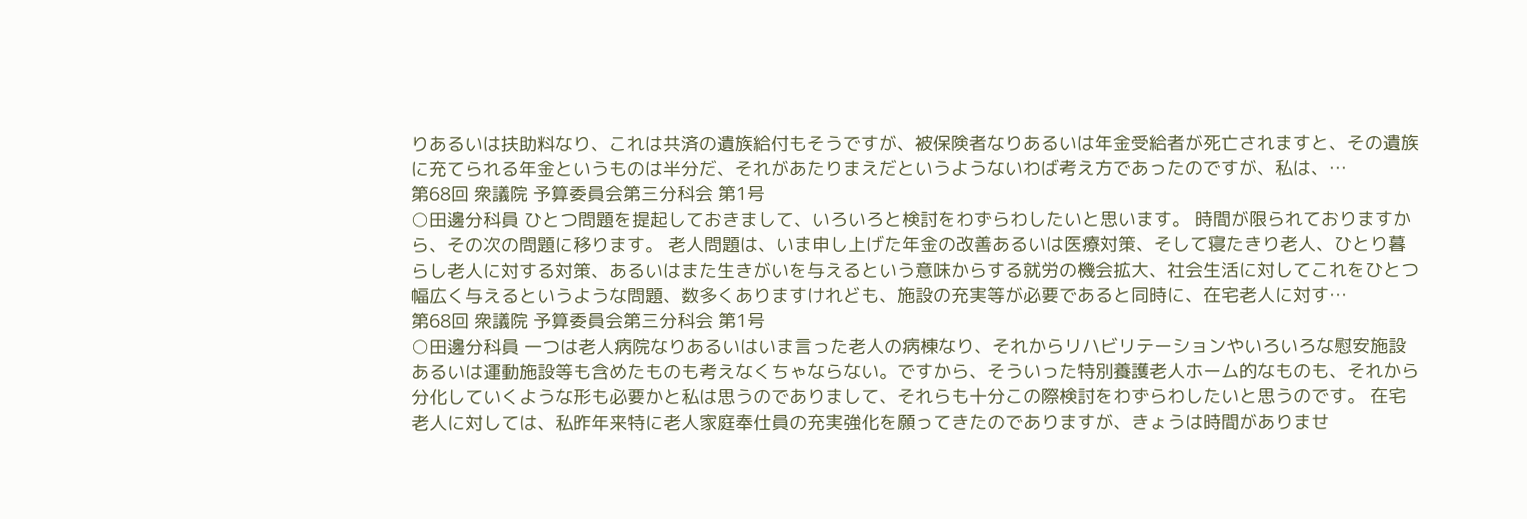りあるいは扶助料なり、これは共済の遺族給付もそうですが、被保険者なりあるいは年金受給者が死亡されますと、その遺族に充てられる年金というものは半分だ、それがあたりまえだというようないわば考え方であったのですが、私は、…
第68回 衆議院 予算委員会第三分科会 第1号
○田邊分科員 ひとつ問題を提起しておきまして、いろいろと検討をわずらわしたいと思います。 時間が限られておりますから、その次の問題に移ります。 老人問題は、いま申し上げた年金の改善あるいは医療対策、そして寝たきり老人、ひとり暮らし老人に対する対策、あるいはまた生きがいを与えるという意味からする就労の機会拡大、社会生活に対してこれをひとつ幅広く与えるというような問題、数多くありますけれども、施設の充実等が必要であると同時に、在宅老人に対す…
第68回 衆議院 予算委員会第三分科会 第1号
○田邊分科員 一つは老人病院なりあるいはいま言った老人の病棟なり、それからリハビリテーションやいろいろな慰安施設あるいは運動施設等も含めたものも考えなくちゃならない。ですから、そういった特別養護老人ホーム的なものも、それから分化していくような形も必要かと私は思うのでありまして、それらも十分この際検討をわずらわしたいと思うのです。 在宅老人に対しては、私昨年来特に老人家庭奉仕員の充実強化を願ってきたのでありますが、きょうは時間がありませ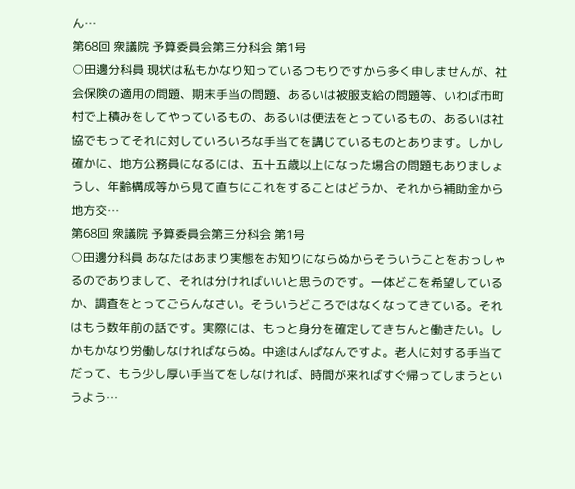ん…
第68回 衆議院 予算委員会第三分科会 第1号
○田邊分科員 現状は私もかなり知っているつもりですから多く申しませんが、社会保険の適用の問題、期末手当の問題、あるいは被服支給の問題等、いわば市町村で上積みをしてやっているもの、あるいは便法をとっているもの、あるいは社協でもってそれに対していろいろな手当てを講じているものとあります。しかし確かに、地方公務員になるには、五十五歳以上になった場合の問題もありましょうし、年齢構成等から見て直ちにこれをすることはどうか、それから補助金から地方交…
第68回 衆議院 予算委員会第三分科会 第1号
○田邊分科員 あなたはあまり実態をお知りにならぬからそういうことをおっしゃるのでありまして、それは分ければいいと思うのです。一体どこを希望しているか、調査をとってごらんなさい。そういうどころではなくなってきている。それはもう数年前の話です。実際には、もっと身分を確定してきちんと働きたい。しかもかなり労働しなければならぬ。中途はんぱなんですよ。老人に対する手当てだって、もう少し厚い手当てをしなければ、時間が来ればすぐ帰ってしまうというよう…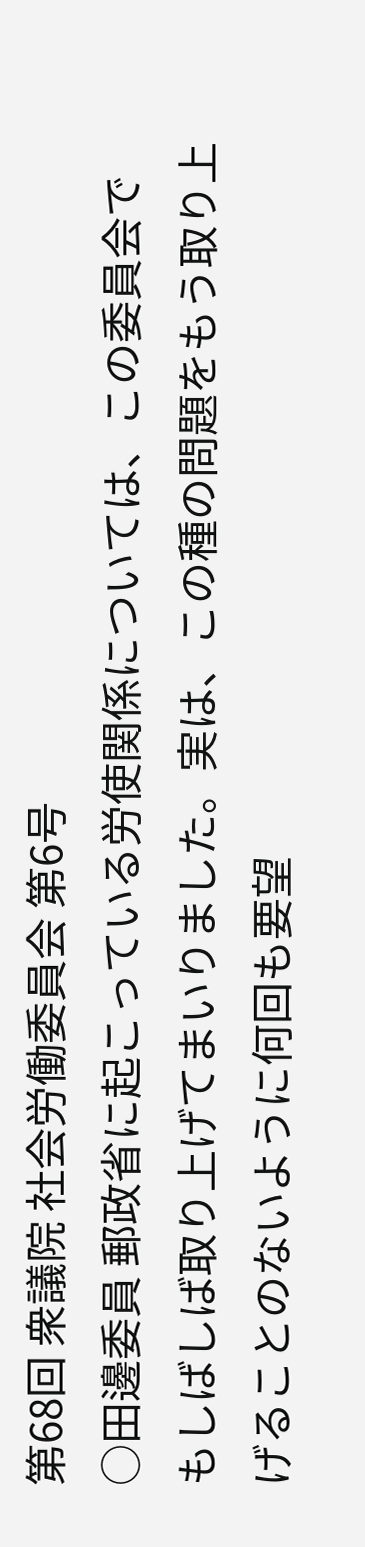第68回 衆議院 社会労働委員会 第6号
○田邊委員 郵政省に起こっている労使関係については、この委員会でもしばしば取り上げてまいりました。実は、この種の問題をもう取り上げることのないように何回も要望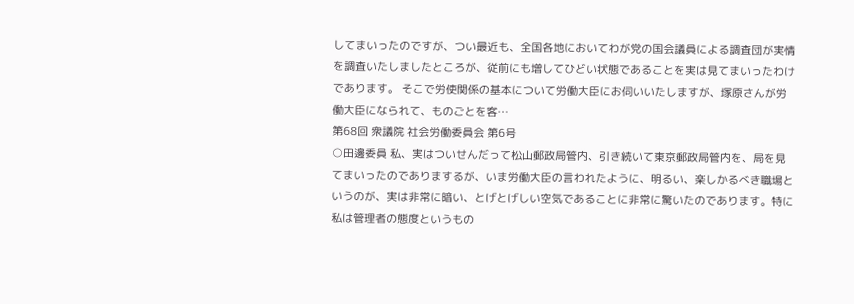してまいったのですが、つい最近も、全国各地においてわが党の国会議員による調査団が実情を調査いたしましたところが、従前にも増してひどい状態であることを実は見てまいったわけであります。 そこで労使関係の基本について労働大臣にお伺いいたしますが、塚原さんが労働大臣になられて、ものごとを客…
第68回 衆議院 社会労働委員会 第6号
○田邊委員 私、実はついせんだって松山郵政局管内、引き続いて東京郵政局管内を、局を見てまいったのでありまするが、いま労働大臣の言われたように、明るい、楽しかるべき職場というのが、実は非常に暗い、とげとげしい空気であることに非常に驚いたのであります。特に私は管理者の態度というもの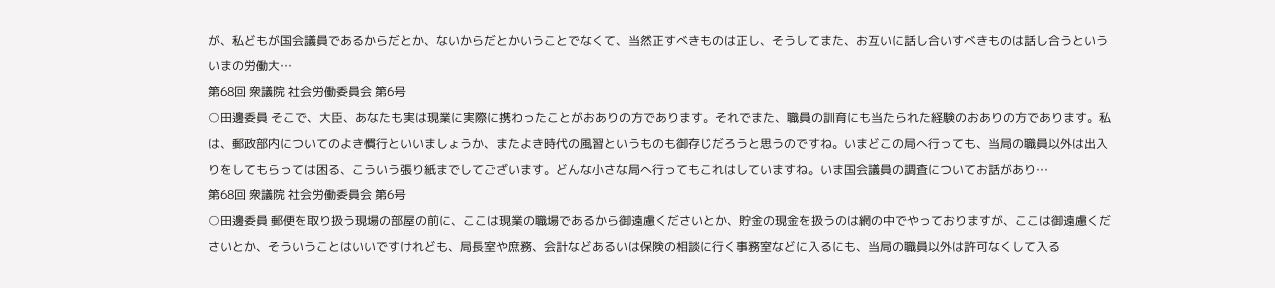が、私どもが国会議員であるからだとか、ないからだとかいうことでなくて、当然正すべきものは正し、そうしてまた、お互いに話し合いすべきものは話し合うといういまの労働大…
第68回 衆議院 社会労働委員会 第6号
○田邊委員 そこで、大臣、あなたも実は現業に実際に携わったことがおありの方であります。それでまた、職員の訓育にも当たられた経験のおありの方であります。私は、郵政部内についてのよき慣行といいましょうか、またよき時代の風習というものも御存じだろうと思うのですね。いまどこの局へ行っても、当局の職員以外は出入りをしてもらっては困る、こういう張り紙までしてございます。どんな小さな局へ行ってもこれはしていますね。いま国会議員の調査についてお話があり…
第68回 衆議院 社会労働委員会 第6号
○田邊委員 郵便を取り扱う現場の部屋の前に、ここは現業の職場であるから御遠慮くださいとか、貯金の現金を扱うのは網の中でやっておりますが、ここは御遠慮くださいとか、そういうことはいいですけれども、局長室や庶務、会計などあるいは保険の相談に行く事務室などに入るにも、当局の職員以外は許可なくして入る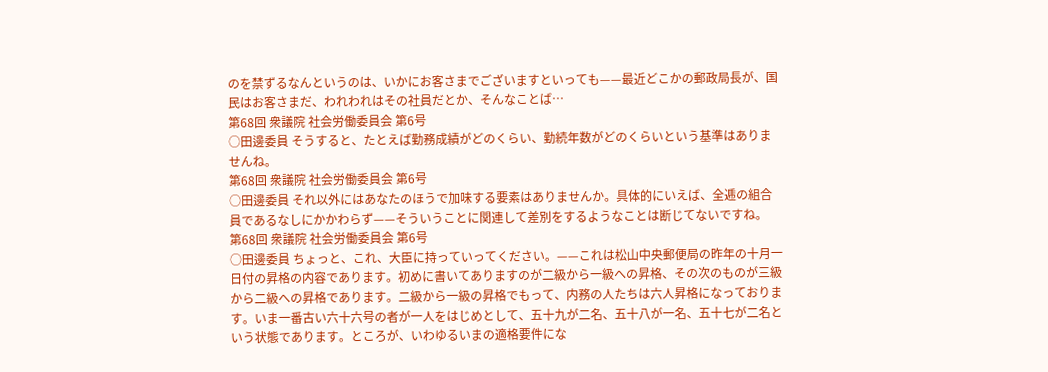のを禁ずるなんというのは、いかにお客さまでございますといっても——最近どこかの郵政局長が、国民はお客さまだ、われわれはその社員だとか、そんなことば…
第68回 衆議院 社会労働委員会 第6号
○田邊委員 そうすると、たとえば勤務成績がどのくらい、勤続年数がどのくらいという基準はありませんね。
第68回 衆議院 社会労働委員会 第6号
○田邊委員 それ以外にはあなたのほうで加味する要素はありませんか。具体的にいえば、全逓の組合員であるなしにかかわらず——そういうことに関連して差別をするようなことは断じてないですね。
第68回 衆議院 社会労働委員会 第6号
○田邊委員 ちょっと、これ、大臣に持っていってください。——これは松山中央郵便局の昨年の十月一日付の昇格の内容であります。初めに書いてありますのが二級から一級への昇格、その次のものが三級から二級への昇格であります。二級から一級の昇格でもって、内務の人たちは六人昇格になっております。いま一番古い六十六号の者が一人をはじめとして、五十九が二名、五十八が一名、五十七が二名という状態であります。ところが、いわゆるいまの適格要件にな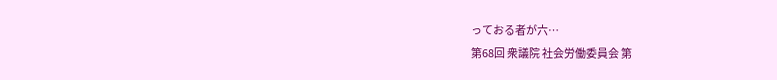っておる者が六…
第68回 衆議院 社会労働委員会 第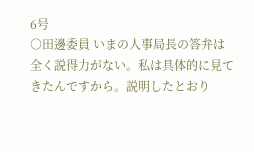6号
○田邊委員 いまの人事局長の答弁は全く説得力がない。私は具体的に見てきたんですから。説明したとおり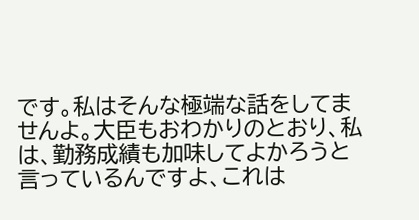です。私はそんな極端な話をしてませんよ。大臣もおわかりのとおり、私は、勤務成績も加味してよかろうと言っているんですよ、これは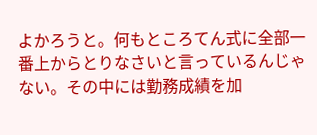よかろうと。何もところてん式に全部一番上からとりなさいと言っているんじゃない。その中には勤務成績を加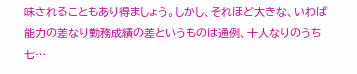味されることもあり得ましょう。しかし、それほど大きな、いわば能力の差なり勤務成績の差というものは通例、十人なりのうち七…